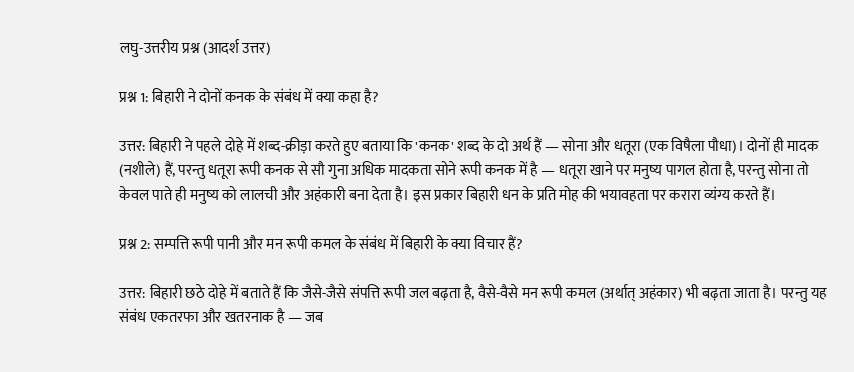लघु-उत्तरीय प्रश्न (आदर्श उत्तर)

प्रश्न 1: बिहारी ने दोनों कनक के संबंध में क्या कहा है?

उत्तर: बिहारी ने पहले दोहे में शब्द-क्रीड़ा करते हुए बताया कि 'कनक' शब्द के दो अर्थ हैं — सोना और धतूरा (एक विषैला पौधा)। दोनों ही मादक (नशीले) हैं, परन्तु धतूरा रूपी कनक से सौ गुना अधिक मादकता सोने रूपी कनक में है — धतूरा खाने पर मनुष्य पागल होता है, परन्तु सोना तो केवल पाते ही मनुष्य को लालची और अहंकारी बना देता है। इस प्रकार बिहारी धन के प्रति मोह की भयावहता पर करारा व्यंग्य करते हैं।

प्रश्न 2: सम्पत्ति रूपी पानी और मन रूपी कमल के संबंध में बिहारी के क्या विचार हैं?

उत्तर: बिहारी छठे दोहे में बताते हैं कि जैसे-जैसे संपत्ति रूपी जल बढ़ता है, वैसे-वैसे मन रूपी कमल (अर्थात् अहंकार) भी बढ़ता जाता है। परन्तु यह संबंध एकतरफा और खतरनाक है — जब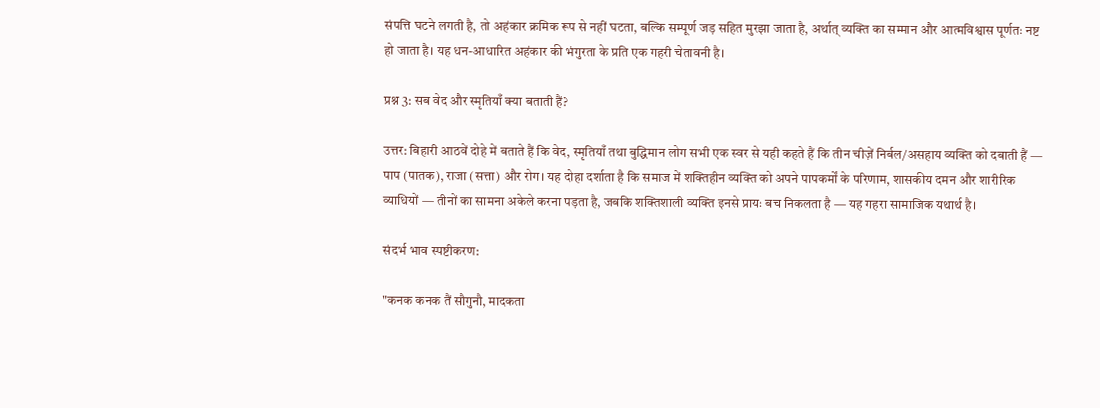संपत्ति घटने लगती है, तो अहंकार क्रमिक रूप से नहीं घटता, बल्कि सम्पूर्ण जड़ सहित मुरझा जाता है, अर्थात् व्यक्ति का सम्मान और आत्मविश्वास पूर्णतः नष्ट हो जाता है। यह धन-आधारित अहंकार की भंगुरता के प्रति एक गहरी चेतावनी है।

प्रश्न 3: सब वेद और स्मृतियाँ क्या बताती हैं?

उत्तर: बिहारी आठवें दोहे में बताते हैं कि वेद, स्मृतियाँ तथा बुद्धिमान लोग सभी एक स्वर से यही कहते हैं कि तीन चीज़ें निर्बल/असहाय व्यक्ति को दबाती हैं — पाप (पातक), राजा (सत्ता) और रोग। यह दोहा दर्शाता है कि समाज में शक्तिहीन व्यक्ति को अपने पापकर्मों के परिणाम, शासकीय दमन और शारीरिक व्याधियों — तीनों का सामना अकेले करना पड़ता है, जबकि शक्तिशाली व्यक्ति इनसे प्रायः बच निकलता है — यह गहरा सामाजिक यथार्थ है।

संदर्भ भाव स्पष्टीकरण:

"कनक कनक तैं सौगुनौ, मादकता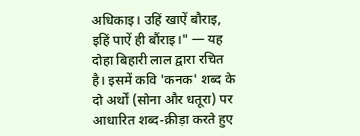अधिकाइ। उहिं खाऐं बौराइ, इहिं पाऐं ही बौंराइ।" — यह दोहा बिहारी लाल द्वारा रचित है। इसमें कवि 'कनक' शब्द के दो अर्थों (सोना और धतूरा) पर आधारित शब्द-क्रीड़ा करते हुए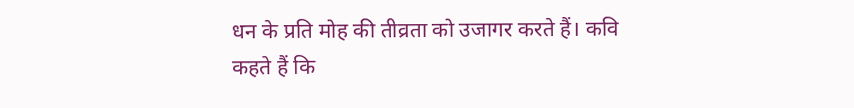धन के प्रति मोह की तीव्रता को उजागर करते हैं। कवि कहते हैं कि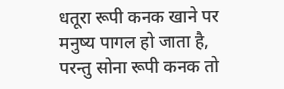धतूरा रूपी कनक खाने पर मनुष्य पागल हो जाता है, परन्तु सोना रूपी कनक तो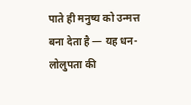पाते ही मनुष्य को उन्मत्त बना देता है — यह धन-लोलुपता की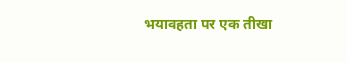भयावहता पर एक तीखा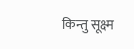किन्तु सूक्ष्म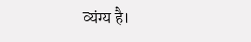व्यंग्य है।